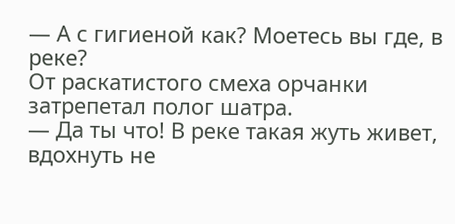— А с гигиеной как? Моетесь вы где, в реке?
От раскатистого смеха орчанки затрепетал полог шатра.
— Да ты что! В реке такая жуть живет, вдохнуть не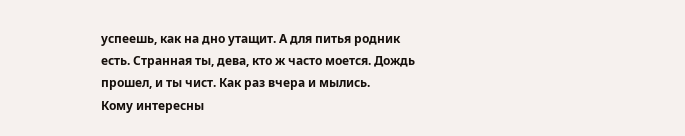успеешь, как на дно утащит. А для питья родник есть. Странная ты, дева, кто ж часто моется. Дождь прошел, и ты чист. Как раз вчера и мылись.
Кому интересны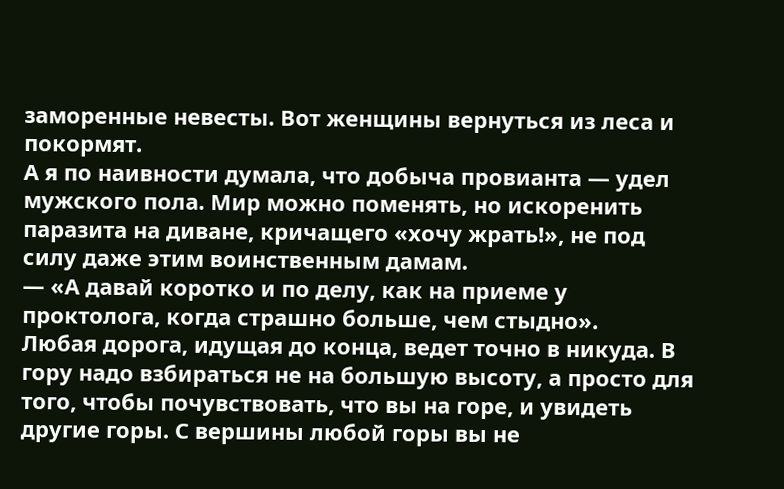заморенные невесты. Вот женщины вернуться из леса и покормят.
А я по наивности думала, что добыча провианта — удел мужского пола. Мир можно поменять, но искоренить паразита на диване, кричащего «хочу жрать!», не под силу даже этим воинственным дамам.
— «А давай коротко и по делу, как на приеме у проктолога, когда страшно больше, чем стыдно».
Любая дорога, идущая до конца, ведет точно в никуда. В гору надо взбираться не на большую высоту, а просто для того, чтобы почувствовать, что вы на горе, и увидеть другие горы. С вершины любой горы вы не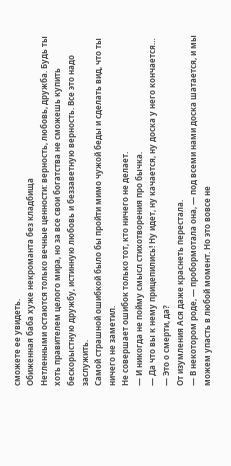сможете ее увидеть.
Обиженная баба хуже некроманта без кладбища
Нетленными остаются только вечные ценности: верность, любовь, дружба. Будь ты хоть правителем целого мира, но за все свои богатства не сможешь купить бескорыстную дружбу, истинную любовь и беззаветную верность. Все это надо заслужить.
Самой страшной ошибкой было бы пройти мимо чужой беды и сделать вид, что ты ничего не заметил.
Не совершает ошибок только тот, кто ничего не делает.
— И никогда не пойму смысл стихотворения про бычка.
— Да что вы к нему прицепились! Ну идет, ну качается, ну доска у него кончается…
— Это о смерти, да?
От изумления Ася даже краснеть перестала.
— В некотором роде, — пробормотала она, — под всеми нами доска шатается, и мы можем упасть в любой момент. Но это вовсе не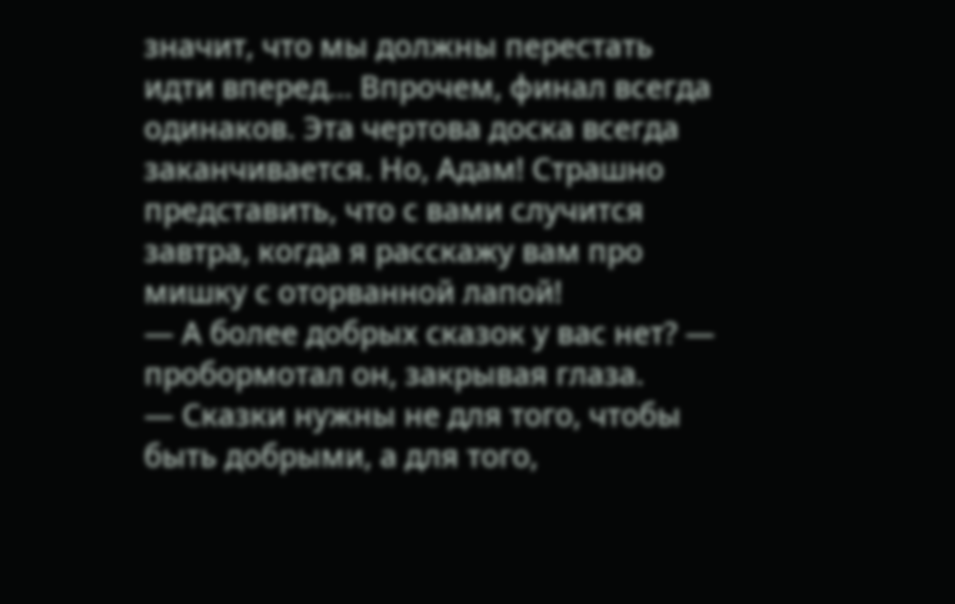значит, что мы должны перестать идти вперед… Впрочем, финал всегда одинаков. Эта чертова доска всегда заканчивается. Но, Адам! Страшно представить, что с вами случится завтра, когда я расскажу вам про мишку с оторванной лапой!
— А более добрых сказок у вас нет? — пробормотал он, закрывая глаза.
— Сказки нужны не для того, чтобы быть добрыми, а для того,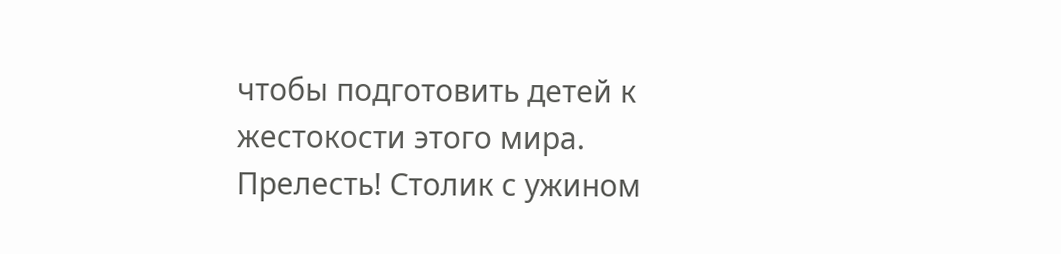чтобы подготовить детей к жестокости этого мира.
Прелесть! Столик с ужином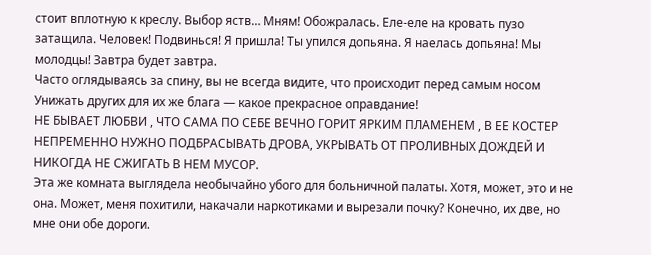стоит вплотную к креслу. Выбор яств… Мням! Обожралась. Еле-еле на кровать пузо затащила. Человек! Подвинься! Я пришла! Ты упился допьяна. Я наелась допьяна! Мы молодцы! Завтра будет завтра.
Часто оглядываясь за спину, вы не всегда видите, что происходит перед самым носом
Унижать других для их же блага — какое прекрасное оправдание!
НЕ БЫВАЕТ ЛЮБВИ , ЧТО САМА ПО СЕБЕ ВЕЧНО ГОРИТ ЯРКИМ ПЛАМЕНЕМ , В ЕЕ КОСТЕР НЕПРЕМЕННО НУЖНО ПОДБРАСЫВАТЬ ДРОВА, УКРЫВАТЬ ОТ ПРОЛИВНЫХ ДОЖДЕЙ И НИКОГДА НЕ СЖИГАТЬ В НЕМ МУСОР.
Эта же комната выглядела необычайно убого для больничной палаты. Хотя, может, это и не она. Может, меня похитили, накачали наркотиками и вырезали почку? Конечно, их две, но мне они обе дороги.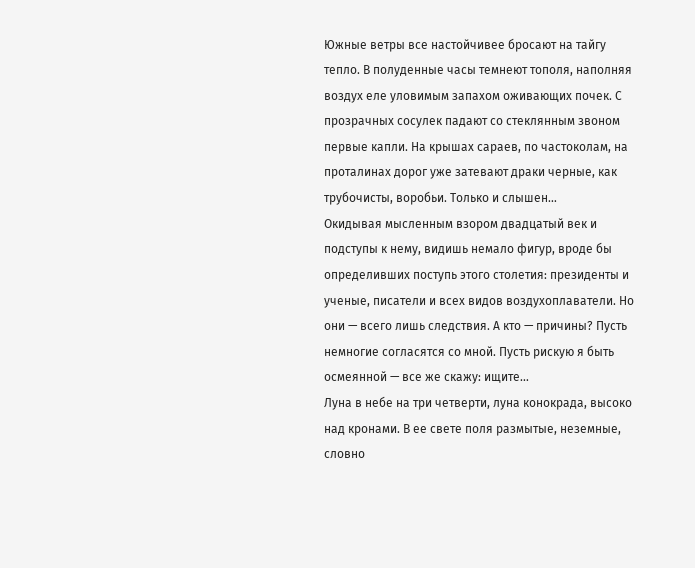Южные ветры все настойчивее бросают на тайгу тепло. В полуденные часы темнеют тополя, наполняя воздух еле уловимым запахом оживающих почек. С прозрачных сосулек падают со стеклянным звоном первые капли. На крышах сараев, по частоколам, на проталинах дорог уже затевают драки черные, как трубочисты, воробьи. Только и слышен…
Окидывая мысленным взором двадцатый век и подступы к нему, видишь немало фигур, вроде бы определивших поступь этого столетия: президенты и ученые, писатели и всех видов воздухоплаватели. Но они — всего лишь следствия. А кто — причины? Пусть немногие согласятся со мной. Пусть рискую я быть осмеянной — все же скажу: ищите…
Луна в небе на три четверти, луна конокрада, высоко над кронами. В ее свете поля размытые, неземные, словно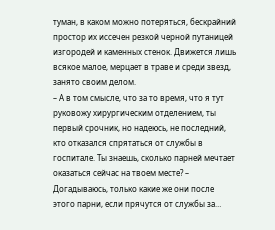туман, в каком можно потеряться, бескрайний простор их иссечен резкой черной путаницей изгородей и каменных стенок. Движется лишь всякое малое, мерцает в траве и среди звезд, занято своим делом.
– А в том смысле, что за то время, что я тут руковожу хирургическим отделением, ты первый срочник, но надеюсь, не последний, кто отказался спрятаться от службы в госпитале. Ты знаешь, сколько парней мечтает оказаться сейчас на твоем месте? – Догадываюсь, только какие же они после этого парни, если прячутся от службы за…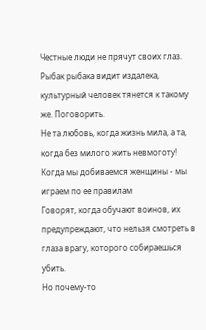Честные люди не прячут своих глаз.
Рыбак рыбака видит издалека, культурный человек тянется к такому же. Поговорить.
Не та любовь, когда жизнь мила, а та, когда без милого жить невмоготу!
Когда мы добиваемся женщины - мы играем по ее правилам
Говорят, когда обучают воинов, их предупреждают, что нельзя смотреть в глаза врагу, которого собираешься убить.
Но почему-то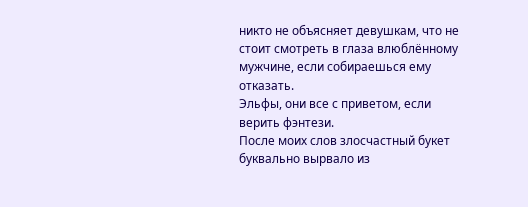никто не объясняет девушкам, что не стоит смотреть в глаза влюблённому мужчине, если собираешься ему отказать.
Эльфы, они все с приветом, если верить фэнтези.
После моих слов злосчастный букет буквально вырвало из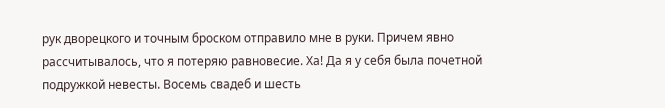рук дворецкого и точным броском отправило мне в руки. Причем явно рассчитывалось, что я потеряю равновесие. Ха! Да я у себя была почетной подружкой невесты. Восемь свадеб и шесть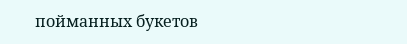пойманных букетов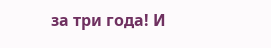за три года! И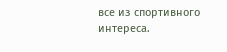все из спортивного интереса.